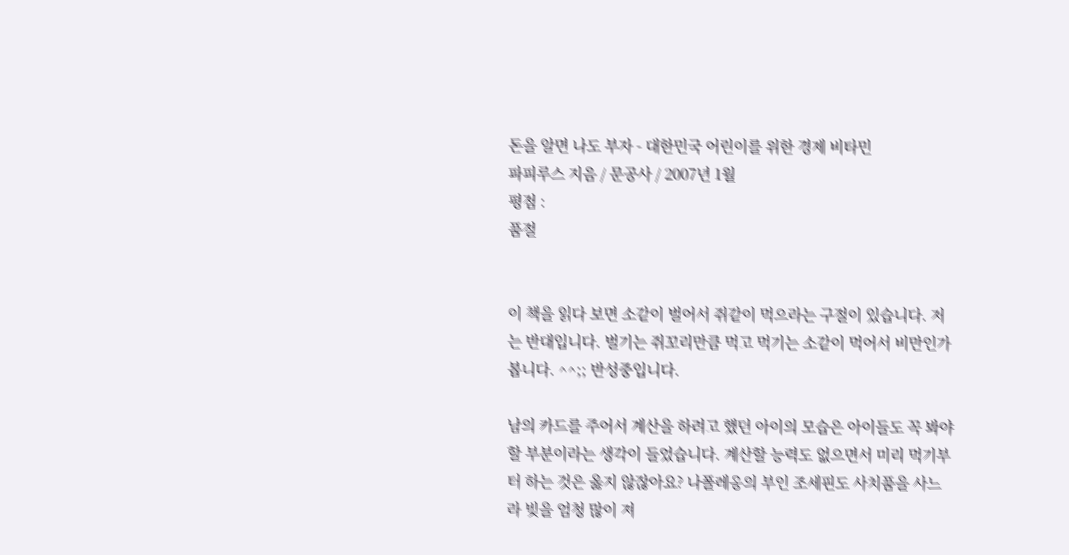돈을 알면 나도 부자 - 대한민국 어린이를 위한 경제 비타민
파피루스 지음 / 문공사 / 2007년 1월
평점 :
품절


이 책을 읽다 보면 소같이 벌어서 쥐같이 먹으라는 구절이 있습니다. 저는 반대입니다. 벌기는 쥐꼬리만큼 먹고 먹기는 소같이 먹어서 비만인가 봅니다. ^^;; 반성중입니다.

남의 카드를 주어서 계산을 하려고 했던 아이의 모습은 아이들도 꼭 봐야 할 부분이라는 생각이 들었습니다. 계산할 능력도 없으면서 미리 먹기부터 하는 것은 옳지 않잖아요? 나폴레옹의 부인 조세핀도 사치품을 사느라 빚을 엄청 많이 져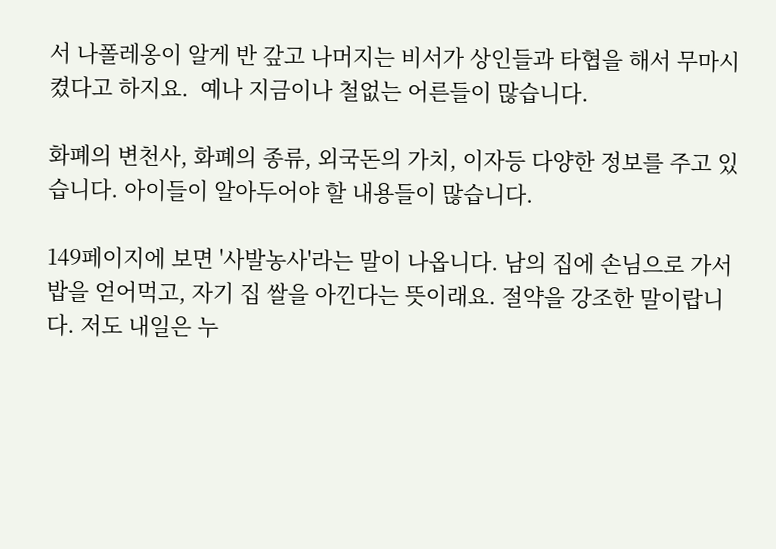서 나폴레옹이 알게 반 갚고 나머지는 비서가 상인들과 타협을 해서 무마시켰다고 하지요.  예나 지금이나 철없는 어른들이 많습니다.

화폐의 변천사, 화폐의 종류, 외국돈의 가치, 이자등 다양한 정보를 주고 있습니다. 아이들이 알아두어야 할 내용들이 많습니다.

149페이지에 보면 '사발농사'라는 말이 나옵니다. 남의 집에 손님으로 가서 밥을 얻어먹고, 자기 집 쌀을 아낀다는 뜻이래요. 절약을 강조한 말이랍니다. 저도 내일은 누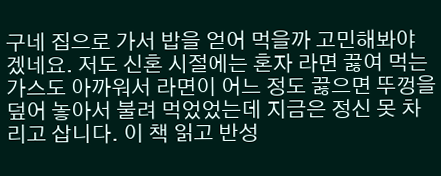구네 집으로 가서 밥을 얻어 먹을까 고민해봐야 겠네요. 저도 신혼 시절에는 혼자 라면 끓여 먹는 가스도 아까워서 라면이 어느 정도 끓으면 뚜껑을 덮어 놓아서 불려 먹었었는데 지금은 정신 못 차리고 삽니다. 이 책 읽고 반성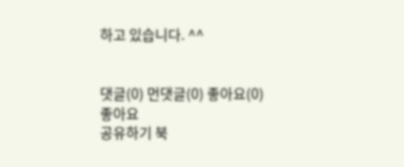하고 있습니다. ^^


댓글(0) 먼댓글(0) 좋아요(0)
좋아요
공유하기 북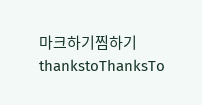마크하기찜하기 thankstoThanksTo